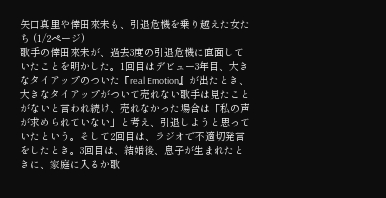矢口真里や倖田來未も、引退危機を乗り越えた女たち (1/2ページ)
歌手の倖田來未が、過去3度の引退危機に直面していたことを明かした。1回目はデビュー3年目、大きなタイアップのついた『real Emotion』が出たとき、大きなタイアップがついて売れない歌手は見たことがないと言われ続け、売れなかった場合は「私の声が求められていない」と考え、引退しようと思っていたという。そして2回目は、ラジオで不適切発言をしたとき。3回目は、結婚後、息子が生まれたときに、家庭に入るか歌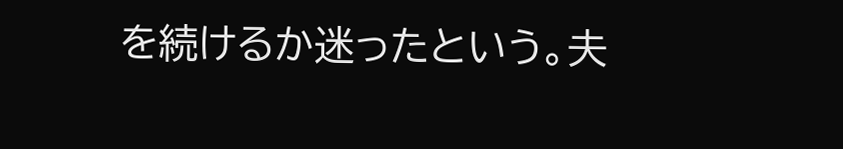を続けるか迷ったという。夫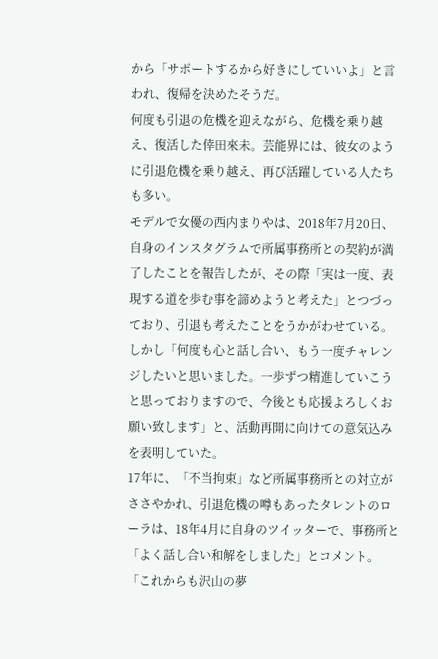から「サポートするから好きにしていいよ」と言われ、復帰を決めたそうだ。
何度も引退の危機を迎えながら、危機を乗り越え、復活した倖田來未。芸能界には、彼女のように引退危機を乗り越え、再び活躍している人たちも多い。
モデルで女優の西内まりやは、2018年7月20日、自身のインスタグラムで所属事務所との契約が満了したことを報告したが、その際「実は一度、表現する道を歩む事を諦めようと考えた」とつづっており、引退も考えたことをうかがわせている。しかし「何度も心と話し合い、もう一度チャレンジしたいと思いました。一歩ずつ精進していこうと思っておりますので、今後とも応援よろしくお願い致します」と、活動再開に向けての意気込みを表明していた。
17年に、「不当拘束」など所属事務所との対立がささやかれ、引退危機の噂もあったタレントのローラは、18年4月に自身のツイッターで、事務所と「よく話し合い和解をしました」とコメント。「これからも沢山の夢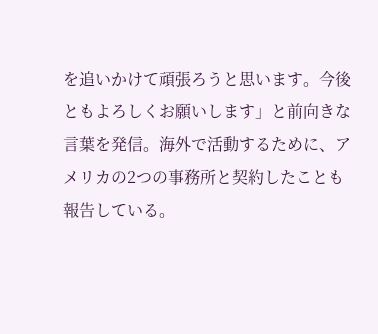を追いかけて頑張ろうと思います。今後ともよろしくお願いします」と前向きな言葉を発信。海外で活動するために、アメリカの2つの事務所と契約したことも報告している。